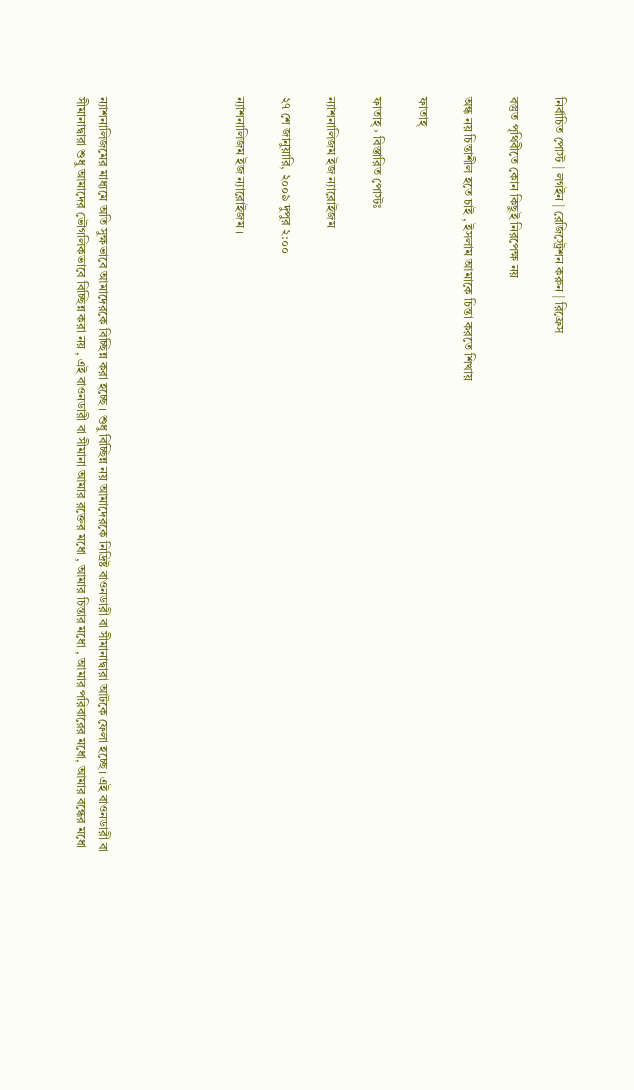নির্বাচিত পোস্ট | লগইন | রেজিস্ট্রেশন করুন | রিফ্রেস

বস্তুত পৃথিবীতে কোন কিছুই নিরপেক্ষ নয়

অন্ধ নয় চিন্তাশীল হতে চাই , ইসলাম আমাকে চিন্তা করতে শিখায়

ফাতাহ্‌

ফাতাহ্‌ › বিস্তারিত পোস্টঃ

ন্যাশনালিজম ইজ ন্যারোইজম

২৭ শে জানুয়ারি, ২০০৯ দুপুর ২:০০

ন্যাশনালিজম ইজ ন্যারোইজম ।





ন্যাশনালিজমের মাধ্যমে অতি সুক্ষভাবে আমাদেরকে বিচ্ছিন্ন করা হচ্ছে । শুধু বিচ্ছিন্ন নয় আমাদেরকে নিদ্রিষ্ট বাওনডারী বা সীমানাদ্বারা আটকে ফেলা হচ্ছে। এই বাওনডারী বা সীমানাদ্বারা শুধু আমাদের ভৌগলিকভাবে বিচ্ছিন্ন করা নয় , এই বাওনডারী বা সীমানা আমার রক্তের মধো , আমার চিন্তার মধো , আমার পরিবারের মধো, আমার বন্ধের মধো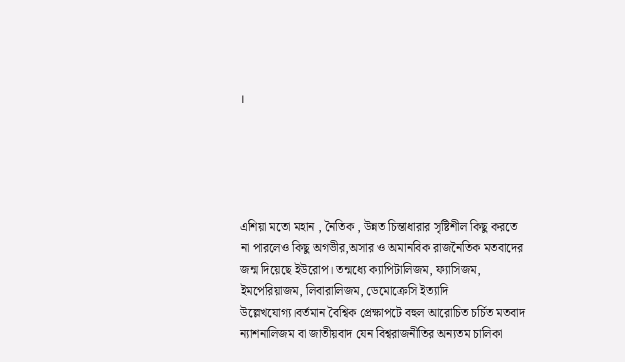।





এশিয়া মতো মহান , নৈতিক , উন্নত চিন্তাধারার সৃষ্টিশীল কিছু করতে না পারলেও কিছু অগভীর,অসার ও অমানবিক রাজনৈতিক মতবাদের জন্ম দিয়েছে ইউরোপ। তন্মধ্যে ক্যাপিটালিজম, ফ্যাসিজম, ইমপেরিয়াজম, লিবারালিজম, ডেমোক্রেসি ইত্যাদি উল্লেখযোগ্য।বর্তমান বৈশ্বিক প্রেক্ষাপটে বহুল আরোচিত চর্চিত মতবাদ ন্যাশনালিজম বা জাতীয়বাদ যেন বিশ্বরাজনীতির অন্যতম চালিকা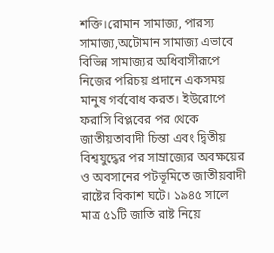শক্তি।রোমান সামাজ্য, পারস্য সামাজ্য,অটোমান সামাজ্য এভাবে বিভিন্ন সামাজ্যর অধিবাসীরূপে নিজের পরিচয় প্রদানে একসময় মানুষ গর্ববোধ করত। ইউরোপে ফরাসি বিপ্লবের পর থেকে জাতীয়তাবাদী চিন্তা এবং দ্বিতীয় বিশ্বযুদ্ধের পর সাম্রাজ্যের অবক্ষয়ের ও অবসানের পটভূমিতে জাতীয়বাদী রাষ্টের বিকাশ ঘটে। ১৯৪৫ সালে মাত্র ৫১টি জাতি রাষ্ট নিয়ে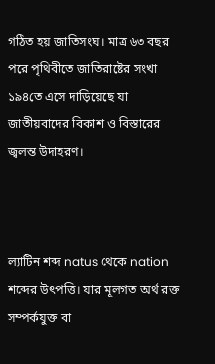গঠিত হয় জাতিসংঘ। মাত্র ৬৩ বছর পরে পৃথিবীতে জাতিরাষ্টের সংখা ১৯৪তে এসে দাড়িয়েছে যা জাতীয়বাদের বিকাশ ও বিস্তারের জ্বলন্ত উদাহরণ।



ল্যাটিন শব্দ natus থেকে nation শব্দের উৎপত্তি। যার মূলগত অর্থ রক্ত সম্পর্কযুক্ত বা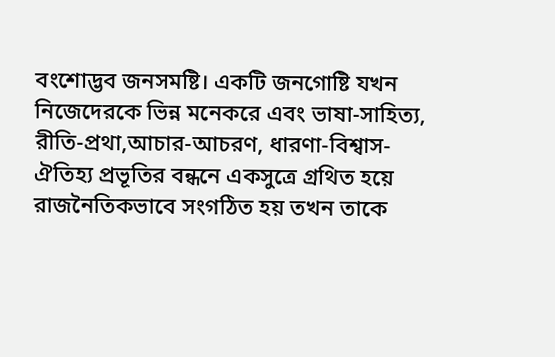বংশোদ্ভব জনসমষ্টি। একটি জনগোষ্টি যখন নিজেদেরকে ভিন্ন মনেকরে এবং ভাষা-সাহিত্য, রীতি-প্রথা,আচার-আচরণ, ধারণা-বিশ্বাস-ঐতিহ্য প্রভূতির বন্ধনে একসুত্রে গ্রথিত হয়ে রাজনৈতিকভাবে সংগঠিত হয় তখন তাকে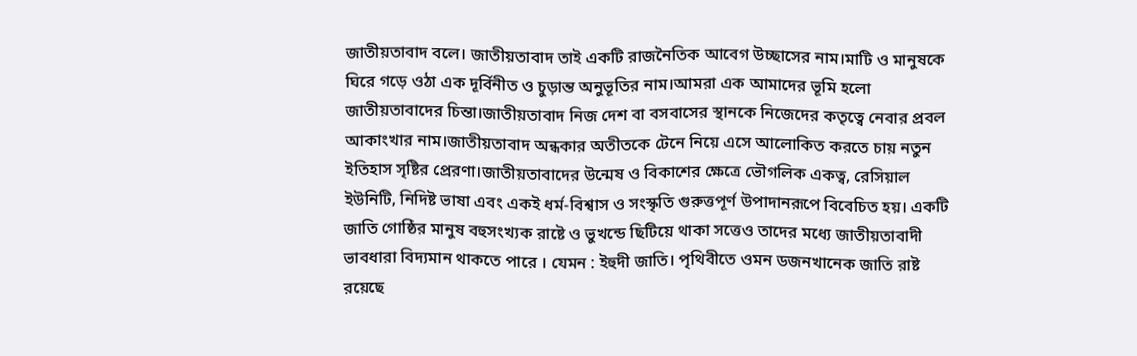জাতীয়তাবাদ বলে। জাতীয়তাবাদ তাই একটি রাজনৈতিক আবেগ উচ্ছাসের নাম।মাটি ও মানুষকে ঘিরে গড়ে ওঠা এক দূর্বিনীত ও চুড়ান্ত অনুভূতির নাম।আমরা এক আমাদের ভূমি হলো জাতীয়তাবাদের চিন্তা।জাতীয়তাবাদ নিজ দেশ বা বসবাসের স্থানকে নিজেদের কতৃত্বে নেবার প্রবল আকাংখার নাম।জাতীয়তাবাদ অন্ধকার অতীতকে টেনে নিয়ে এসে আলোকিত করতে চায় নতুন ইতিহাস সৃষ্টির প্রেরণা।জাতীয়তাবাদের উন্মেষ ও বিকাশের ক্ষেত্রে ভৌগলিক একত্ব, রেসিয়াল ইউনিটি, নিদিষ্ট ভাষা এবং একই ধর্ম-বিশ্বাস ও সংস্কৃতি গুরুত্তপূর্ণ উপাদানরূপে বিবেচিত হয়। একটি জাতি গোষ্ঠির মানুষ বহুসংখ্যক রাষ্টে ও ভুখন্ডে ছিটিয়ে থাকা সত্তেও তাদের মধ্যে জাতীয়তাবাদী ভাবধারা বিদ্যমান থাকতে পারে । যেমন : ইহুদী জাতি। পৃথিবীতে ওমন ডজনখানেক জাতি রাষ্ট রয়েছে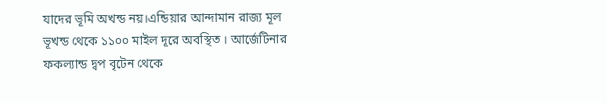যাদের ভূমি অখন্ড নয়।এন্ডিয়ার আন্দামান রাজ্য মূল ভূখন্ড থেকে ১১০০ মাইল দূরে অবস্থিত । আর্জেটিনার ফকল্যান্ড দ্বপ বৃটেন থেকে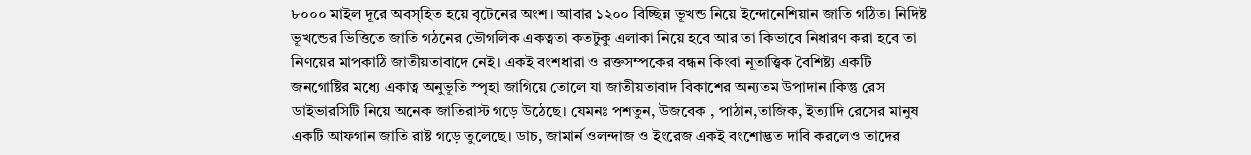৮০০০ মাইল দূরে অবস্হিত হয়ে বৃটেনের অংশ। আবার ১২০০ বিচ্ছিন্ন ভূখন্ড নিয়ে ইন্দোনেশিয়ান জাতি গঠিত। নিদিষ্ট ভূখন্ডের ভিত্তিতে জাতি গঠনের ভৌগলিক একত্বতা কতটুকু এলাকা নিয়ে হবে আর তা কিভাবে নিধারণ করা হবে তা নিণয়ের মাপকাঠি জাতীয়তাবাদে নেই। একই বংশধারা ও রক্তসম্পকের বন্ধন কিংবা নূতাত্ত্বিক বৈশিষ্ট্য একটি জনগোষ্টির মধ্যে একাত্ব অনুভূতি স্পৃহা জাগিয়ে তোলে যা জাতীয়তাবাদ বিকাশের অন্যতম উপাদান।কিন্তু রেস ডাইভারসিটি নিয়ে অনেক জাতিরাস্ট গড়ে উঠেছে। যেমনঃ পশতুন, উজবেক , পাঠান,তাজিক, ইত্যাদি রেসের মানুষ একটি আফগান জাতি রাষ্ট গড়ে তুলেছে। ডাচ, জামার্ন ওলন্দাজ ও ইংরেজ একই বংশোদ্ভত দাবি করলেও তাদের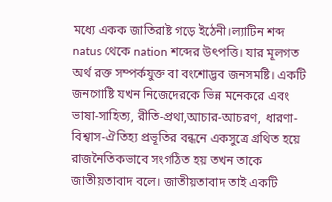মধ্যে একক জাতিরাষ্ট গড়ে ইঠেনী।ল্যাটিন শব্দ natus থেকে nation শব্দের উৎপত্তি। যার মূলগত অর্থ রক্ত সম্পর্কযুক্ত বা বংশোদ্ভব জনসমষ্টি। একটি জনগোষ্টি যখন নিজেদেরকে ভিন্ন মনেকরে এবং ভাষা-সাহিত্য, রীতি-প্রথা,আচার-আচরণ, ধারণা-বিশ্বাস-ঐতিহ্য প্রভূতির বন্ধনে একসুত্রে গ্রথিত হয়ে রাজনৈতিকভাবে সংগঠিত হয় তখন তাকে জাতীয়তাবাদ বলে। জাতীয়তাবাদ তাই একটি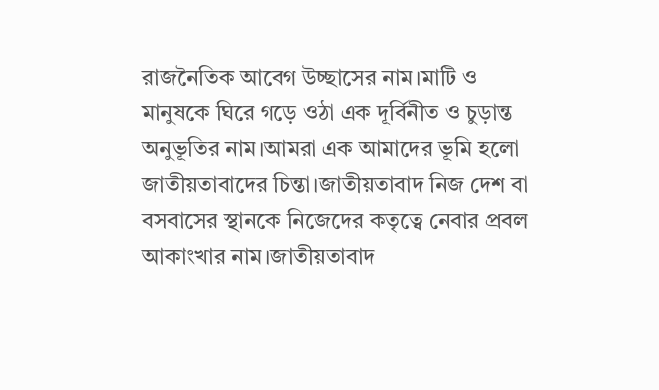রাজনৈতিক আবেগ উচ্ছাসের নাম।মাটি ও মানুষকে ঘিরে গড়ে ওঠা এক দূর্বিনীত ও চুড়ান্ত অনুভূতির নাম।আমরা এক আমাদের ভূমি হলো জাতীয়তাবাদের চিন্তা।জাতীয়তাবাদ নিজ দেশ বা বসবাসের স্থানকে নিজেদের কতৃত্বে নেবার প্রবল আকাংখার নাম।জাতীয়তাবাদ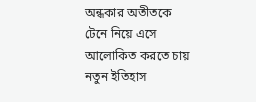অন্ধকার অতীতকে টেনে নিয়ে এসে আলোকিত করতে চায় নতুন ইতিহাস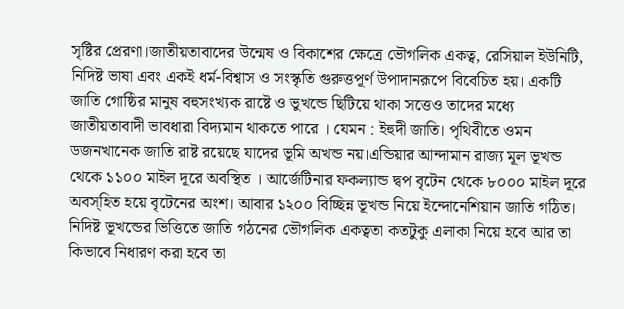সৃষ্টির প্রেরণা।জাতীয়তাবাদের উন্মেষ ও বিকাশের ক্ষেত্রে ভৌগলিক একত্ব, রেসিয়াল ইউনিটি, নিদিষ্ট ভাষা এবং একই ধর্ম-বিশ্বাস ও সংস্কৃতি গুরুত্তপূর্ণ উপাদানরূপে বিবেচিত হয়। একটি জাতি গোষ্ঠির মানুষ বহুসংখ্যক রাষ্টে ও ভুখন্ডে ছিটিয়ে থাকা সত্তেও তাদের মধ্যে জাতীয়তাবাদী ভাবধারা বিদ্যমান থাকতে পারে । যেমন : ইহুদী জাতি। পৃথিবীতে ওমন ডজনখানেক জাতি রাষ্ট রয়েছে যাদের ভূমি অখন্ড নয়।এন্ডিয়ার আন্দামান রাজ্য মূল ভূখন্ড থেকে ১১০০ মাইল দূরে অবস্থিত । আর্জেটিনার ফকল্যান্ড দ্বপ বৃটেন থেকে ৮০০০ মাইল দূরে অবস্হিত হয়ে বৃটেনের অংশ। আবার ১২০০ বিচ্ছিন্ন ভূখন্ড নিয়ে ইন্দোনেশিয়ান জাতি গঠিত। নিদিষ্ট ভূখন্ডের ভিত্তিতে জাতি গঠনের ভৌগলিক একত্বতা কতটুকু এলাকা নিয়ে হবে আর তা কিভাবে নিধারণ করা হবে তা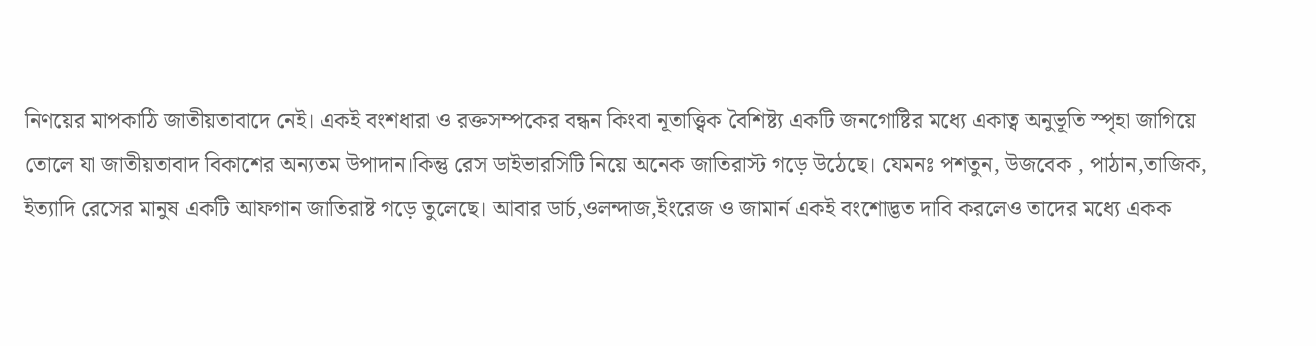নিণয়ের মাপকাঠি জাতীয়তাবাদে নেই। একই বংশধারা ও রক্তসম্পকের বন্ধন কিংবা নূতাত্ত্বিক বৈশিষ্ট্য একটি জনগোষ্টির মধ্যে একাত্ব অনুভূতি স্পৃহা জাগিয়ে তোলে যা জাতীয়তাবাদ বিকাশের অন্যতম উপাদান।কিন্তু রেস ডাইভারসিটি নিয়ে অনেক জাতিরাস্ট গড়ে উঠেছে। যেমনঃ পশতুন, উজবেক , পাঠান,তাজিক, ইত্যাদি রেসের মানুষ একটি আফগান জাতিরাষ্ট গড়ে তুলেছে। আবার ডার্চ,ওলন্দাজ,ইংরেজ ও জামার্ন একই বংশোদ্ভত দাবি করলেও তাদের মধ্যে একক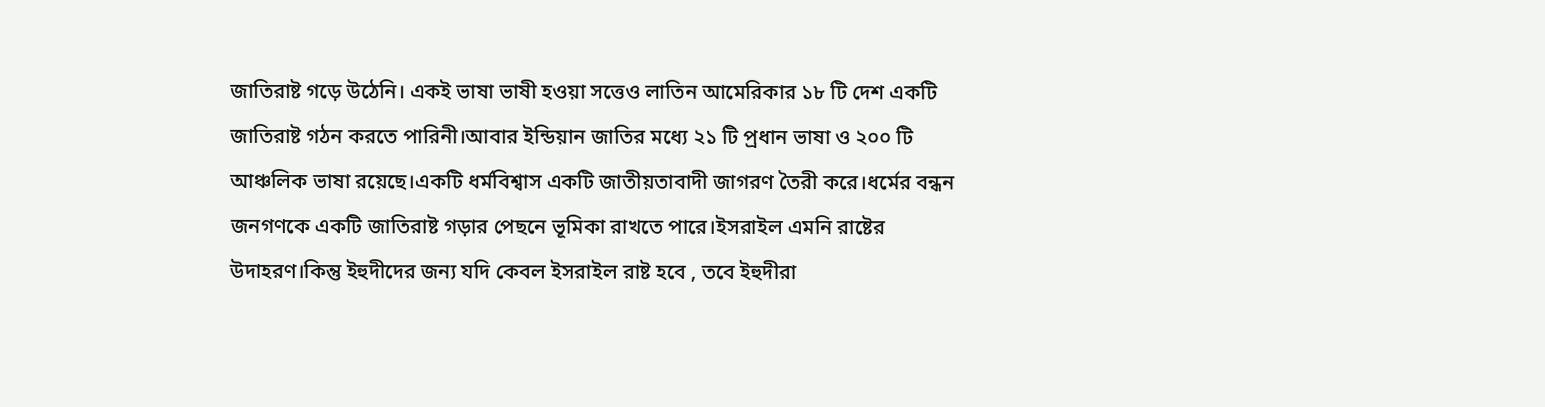জাতিরাষ্ট গড়ে উঠেনি। একই ভাষা ভাষী হওয়া সত্তেও লাতিন আমেরিকার ১৮ টি দেশ একটি জাতিরাষ্ট গঠন করতে পারিনী।আবার ইন্ডিয়ান জাতির মধ্যে ২১ টি প‌্রধান ভাষা ও ২০০ টি আঞ্চলিক ভাষা রয়েছে।একটি ধর্মবিশ্বাস একটি জাতীয়তাবাদী জাগরণ তৈরী করে।ধর্মের বন্ধন জনগণকে একটি জাতিরাষ্ট গড়ার পেছনে ভূমিকা রাখতে পারে।ইসরাইল এমনি রাষ্টের উদাহরণ।কিন্তু ইহুদীদের জন্য যদি কেবল ইসরাইল রাষ্ট হবে , তবে ইহুদীরা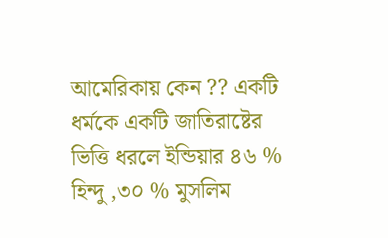আমেরিকায় কেন ?? একটি ধর্মকে একটি জাতিরাষ্টের ভিত্তি ধরলে ইন্ডিয়ার ৪৬ % হিন্দু ,৩০ % মুসলিম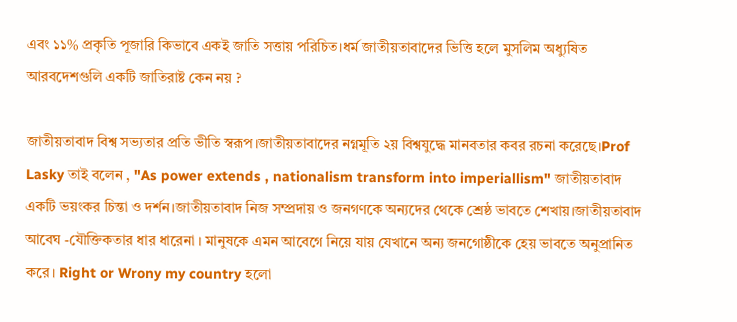এবং ১১% প্রকৃতি পূজারি কিভাবে একই জাতি সত্তায় পরিচিত।ধর্ম জাতীয়তাবাদের ভিত্তি হলে মুসলিম অধ্যুষিত আরবদেশগুলি একটি জাতিরাষ্ট কেন নয় ?

জাতীয়তাবাদ বিশ্ব সভ্যতার প্রতি ভীতি স্বরূপ।জাতীয়তাবাদের নগ্নমূতি ২য় বিশ্বযুদ্ধে মানবতার কবর রচনা করেছে।Prof Lasky তাই বলেন , "As power extends , nationalism transform into imperiallism" জাতীয়তাবাদ একটি ভয়ংকর চিন্তা ও দর্শন।জাতীয়তাবাদ নিজ সম্প্রদায় ও জনগণকে অন্যদের থেকে শ্রেষ্ঠ ভাবতে শেখায়।জাতীয়তাবাদ আবেঘ -যৌক্তিকতার ধার ধারেনা । মানুষকে এমন আবেগে নিয়ে যায় যেখানে অন্য জনগোষ্ঠীকে হেয় ভাবতে অনুপ্রানিত করে। Right or Wrony my country হলো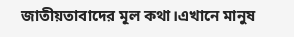জাতীয়তাবাদের মূল কথা।এখানে মানুষ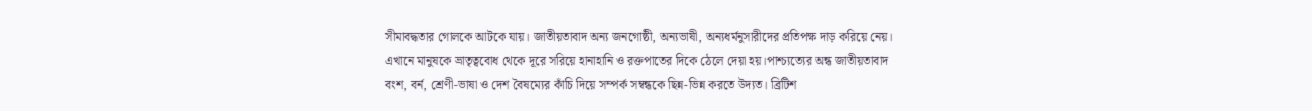সীমাবদ্ধতার গোলকে আটকে যায়। জাতীয়তাবাদ অন্য জনগোষ্ঠী, অন্যভাষী, অন্যধর্মনুসারীদের প্রতিপক্ষ দাড় করিয়ে নেয়। এখানে মানুষকে ভ্রাতৃত্ববোধ থেকে দূরে সরিয়ে হানাহানি ও রক্তপাতের দিকে ঠেলে দেয়া হয়।পাশ্চ্যত্যের অন্ধ জাতীয়তাবাদ বংশ, বর্ন, শ্রেণী-ভাষা ও দেশ বৈষম্যের কাঁচি দিয়ে সম্পর্ক সম্বন্ধকে ছিন্ন-ভিন্ন করতে উদ্যত। ব্রিটিশ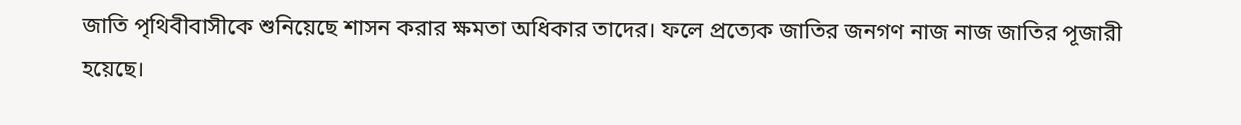জাতি পৃথিবীবাসীকে শুনিয়েছে শাসন করার ক্ষমতা অধিকার তাদের। ফলে প্রত্যেক জাতির জনগণ নাজ নাজ জাতির পূজারী হয়েছে।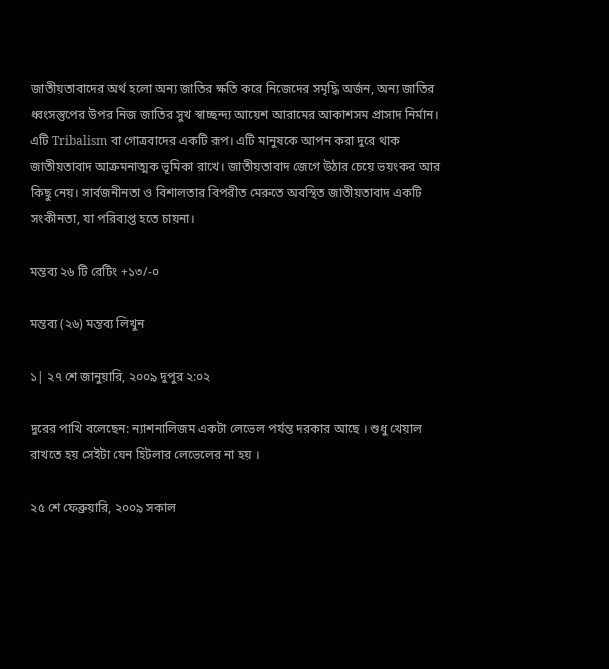জাতীয়তাবাদের অর্থ হলো অন্য জাতির ক্ষতি করে নিজেদের সমৃদ্ধি অর্জন, অন্য জাতির ধ্বংসস্তুপের উপর নিজ জাতির সুখ স্বাচ্ছন্দ্য আয়েশ আরামের আকাশসম প্রাসাদ নির্মান। এটি Tribalism বা গোত্রবাদের একটি রূপ। এটি মানুষকে আপন করা দুরে থাক জাতীয়তাবাদ আক্রমনাত্মক ভূমিকা রাখে। জাতীয়তাবাদ জেগে উঠার চেয়ে ভয়ংকর আর কিছু নেয়। সার্বজনীনতা ও বিশালতার বিপরীত মেরুতে অবস্থিত জাতীয়তাবাদ একটি সংকীনতা, যা পরিব্যপ্ত হতে চায়না।

মন্তব্য ২৬ টি রেটিং +১৩/-০

মন্তব্য (২৬) মন্তব্য লিখুন

১| ২৭ শে জানুয়ারি, ২০০৯ দুপুর ২:০২

দুরের পাখি বলেছেন: ন্যাশনালিজম একটা লেভেল পর্যন্ত দরকার আছে । শুধু খেয়াল রাখতে হয় সেইটা যেন হিটলার লেভেলের না হয় ।

২৫ শে ফেব্রুয়ারি, ২০০৯ সকাল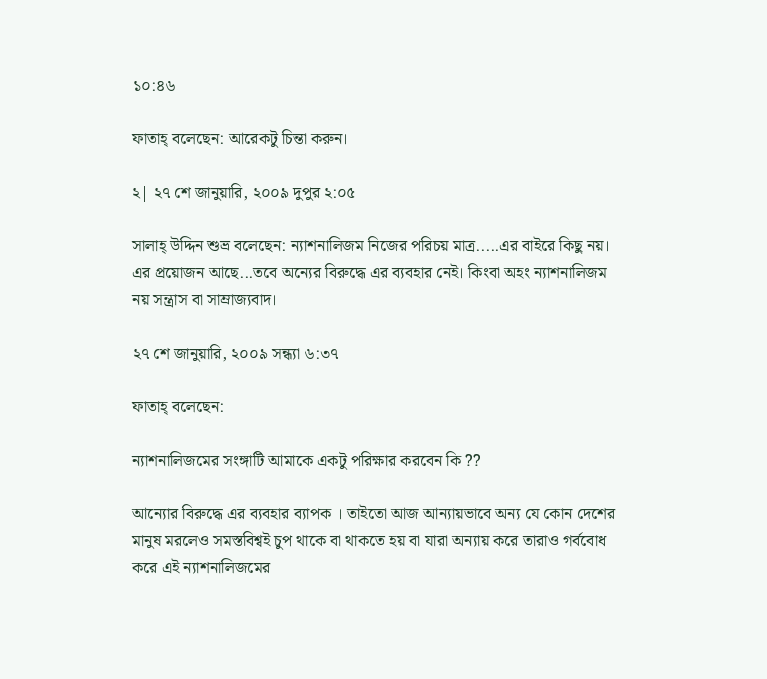১০:৪৬

ফাতাহ্‌ বলেছেন: আরেকটু চিন্তা করুন।

২| ২৭ শে জানুয়ারি, ২০০৯ দুপুর ২:০৫

সালাহ্ উদ্দিন শুভ্র বলেছেন: ন্যাশনালিজম নিজের পরিচয় মাত্র.....এর বাইরে কিছু নয়। এর প্রয়োজন আছে...তবে অন্যের বিরুদ্ধে এর ব্যবহার নেই। কিংবা অহং ন্যাশনালিজম নয় সন্ত্রাস বা সাম্রাজ্যবাদ।

২৭ শে জানুয়ারি, ২০০৯ সন্ধ্যা ৬:৩৭

ফাতাহ্‌ বলেছেন:

ন্যাশনালিজমের সংঙ্গাটি আমাকে একটু পরিক্ষার করবেন কি ??

আন্যোর বিরুদ্ধে এর ব্যবহার ব্যাপক । তাইতো আজ আন্যায়ভাবে অন্য যে কোন দেশের মানুষ মরলেও সমস্তবিশ্বই চুপ থাকে বা থাকতে হয় বা যারা অন্যায় করে তারাও গর্ববোধ করে এই ন্যাশনালিজমের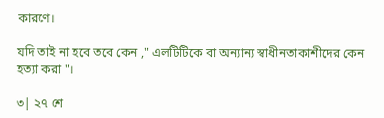কারণে।

যদি তাই না হবে তবে কেন ," এলটিটিকে বা অন্যান্য স্বাধীনতাকাশীদের কেন হত্যা করা "।

৩| ২৭ শে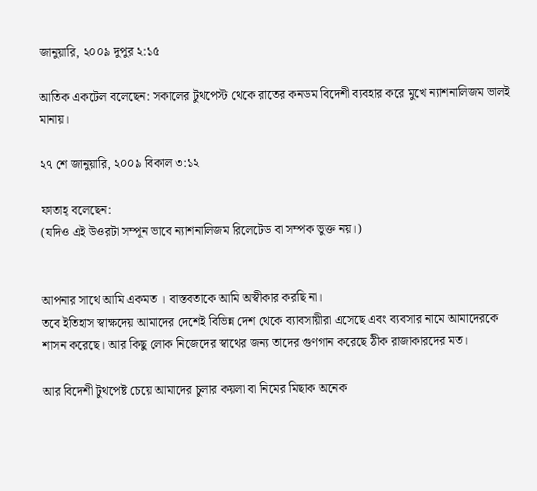জানুয়ারি, ২০০৯ দুপুর ২:১৫

আতিক একটেল বলেছেন: সকালের টুথপেস্ট থেকে রাতের কনডম বিদেশী ব্যবহার করে মুখে ন্যাশনালিজম ভালই মানায়।

২৭ শে জানুয়ারি, ২০০৯ বিকাল ৩:১২

ফাতাহ্‌ বলেছেন:
(যদিও এই উওরটা সম্পূন ভাবে ন্যাশনালিজম রিলেটেড বা সম্পক ভুক্ত নয়।)


আপনার সাথে আমি একমত । বাস্তবতাকে আমি অস্বীকার করছি না।
তবে ইতিহাস স্বাক্ষদেয় আমাদের দেশেই বিভিন্ন দেশ থেকে ব্যাবসায়ীরা এসেছে এবং ব্যবসার নামে আমাদেরকে শাসন করেছে। আর কিছু লোক নিজেদের স্বাথের জন্য তাদের গুণগান করেছে ঠীক রাজাকারদের মত।

আর বিদেশী টুথপেষ্ট চেয়ে আমাদের চুলার কয়লা বা নিমের মিছাক অনেক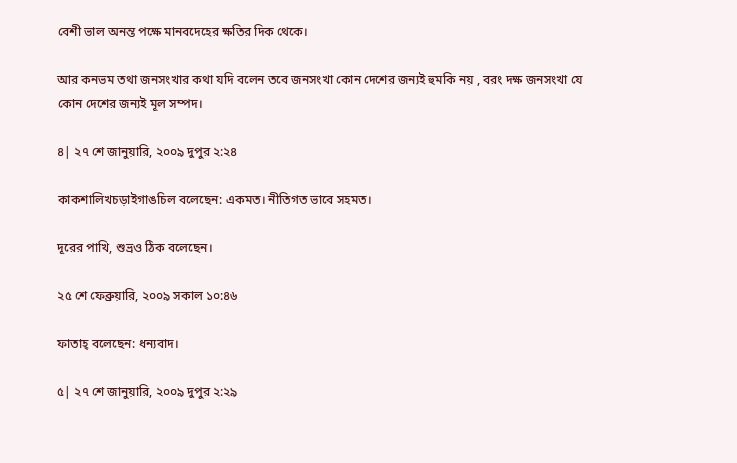বেশী ভাল অনন্ত পক্ষে মানবদেহের ক্ষতির দিক থেকে।

আর কনভম তথা জনসংখার কথা যদি বলেন তবে জনসংখা কোন দেশের জন্যই হুমকি নয় , বরং দক্ষ জনসংখা যে কোন দেশের জন্যই মূল সম্পদ।

৪| ২৭ শে জানুয়ারি, ২০০৯ দুপুর ২:২৪

কাকশালিখচড়াইগাঙচিল বলেছেন: একমত। নীতিগত ভাবে সহমত।

দূরের পাখি, শুভ্রও ঠিক বলেছেন।

২৫ শে ফেব্রুয়ারি, ২০০৯ সকাল ১০:৪৬

ফাতাহ্‌ বলেছেন: ধন্যবাদ।

৫| ২৭ শে জানুয়ারি, ২০০৯ দুপুর ২:২৯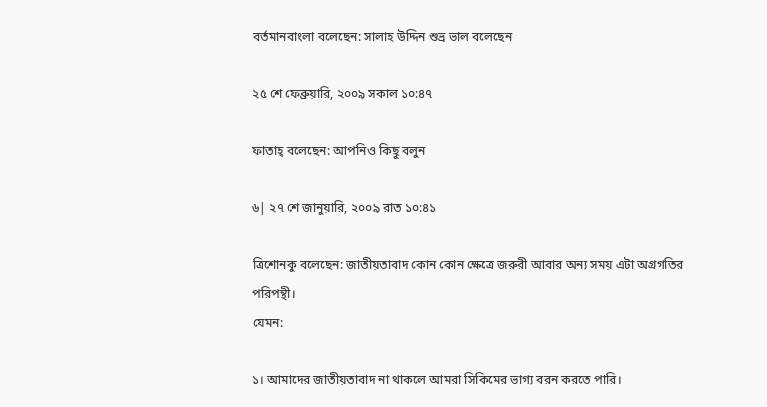বর্তমানবাংলা বলেছেন: সালাহ উদ্দিন শুভ্র ভাল বলেছেন

২৫ শে ফেব্রুয়ারি, ২০০৯ সকাল ১০:৪৭

ফাতাহ্‌ বলেছেন: আপনিও কিছু বলুন

৬| ২৭ শে জানুয়ারি, ২০০৯ রাত ১০:৪১

ত্রিশোনকু বলেছেন: জাতীয়তাবাদ কোন কোন ক্ষেত্রে জরুরী আবার অন্য সময় এটা অগ্রগতির পরিপন্থী।
যেমন:

১। আমাদের জাতীয়তাবাদ না থাকলে আমরা সিকিমের ভাগ্য বরন করতে পারি।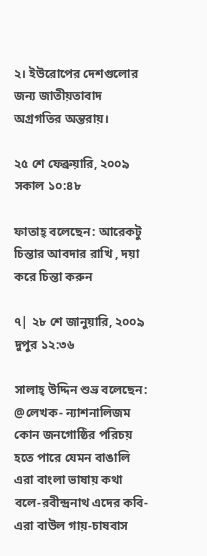২। ইউরোপের দেশগুলোর জন্য জাতীয়তাবাদ অগ্রগতির অন্তরায়।

২৫ শে ফেব্রুয়ারি, ২০০৯ সকাল ১০:৪৮

ফাতাহ্‌ বলেছেন: আরেকটু চিন্তার আবদার রাখি , দয়া করে চিন্তা করুন

৭| ২৮ শে জানুয়ারি, ২০০৯ দুপুর ১২:৩৬

সালাহ্ উদ্দিন শুভ্র বলেছেন: @লেখক- ন্যাশনালিজম কোন জনগোষ্ঠির পরিচয় হতে পারে যেমন বাঙালি এরা বাংলা ভাষায় কথা বলে-রবীন্দ্রনাথ এদের কবি-এরা বাউল গায়-চাষবাস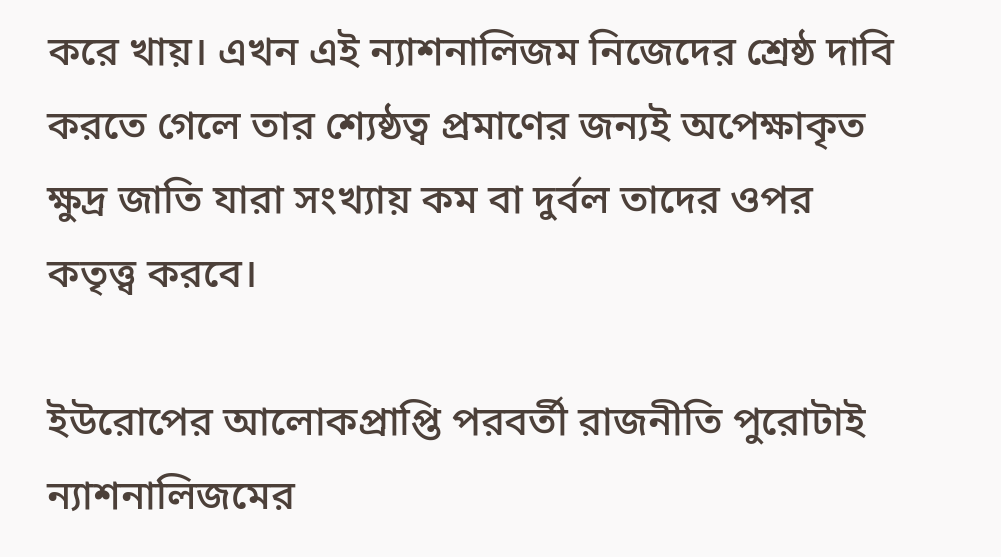করে খায়। এখন এই ন্যাশনালিজম নিজেদের শ্রেষ্ঠ দাবি করতে গেলে তার শ্যেষ্ঠত্ব প্রমাণের জন্যই অপেক্ষাকৃত ক্ষুদ্র জাতি যারা সংখ্যায় কম বা দুর্বল তাদের ওপর কতৃত্ত্ব করবে।

ইউরোপের আলোকপ্রাপ্তি পরবর্তী রাজনীতি পুরোটাই ন্যাশনালিজমের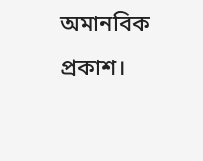অমানবিক প্রকাশ।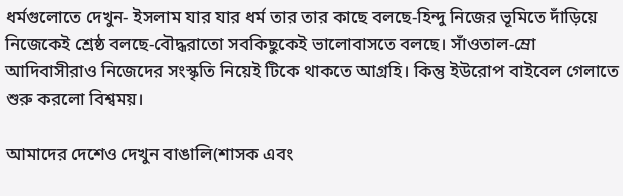ধর্মগুলোতে দেখুন- ইসলাম যার যার ধর্ম তার তার কাছে বলছে-হিন্দু নিজের ভূমিতে দাঁড়িয়ে নিজেকেই শ্রেষ্ঠ বলছে-বৌদ্ধরাতো সবকিছুকেই ভালোবাসতে বলছে। সাঁওতাল-ম্রো আদিবাসীরাও নিজেদের সংস্কৃতি নিয়েই টিকে থাকতে আগ্রহি। কিন্তু ইউরোপ বাইবেল গেলাতে শুরু করলো বিশ্বময়।

আমাদের দেশেও দেখুন বাঙালি(শাসক এবং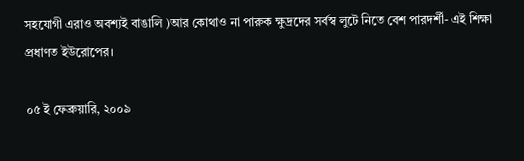সহযোগী এরাও অবশ্যই বাঙালি )আর কোথাও না পারুক ক্ষুদ্রদের সর্বস্ব লুটে নিতে বেশ পারদর্শী- এই শিক্ষা প্রধাণত ইউরোপের।

০৫ ই ফেব্রুয়ারি, ২০০৯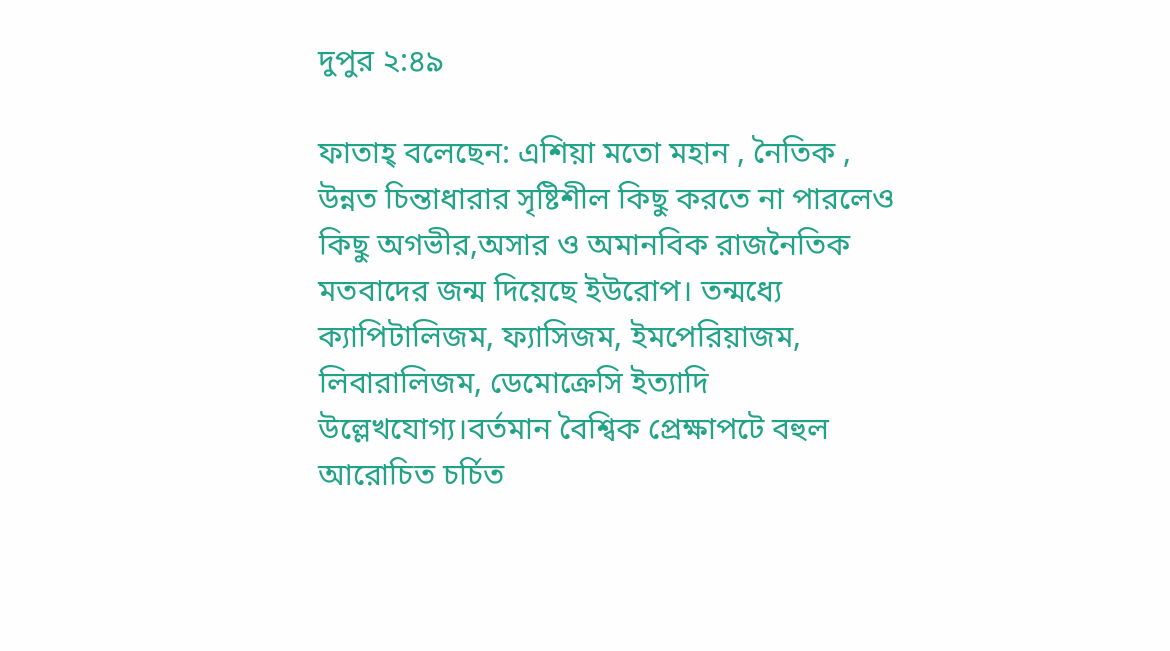দুপুর ২:৪৯

ফাতাহ্‌ বলেছেন: এশিয়া মতো মহান , নৈতিক , উন্নত চিন্তাধারার সৃষ্টিশীল কিছু করতে না পারলেও কিছু অগভীর,অসার ও অমানবিক রাজনৈতিক মতবাদের জন্ম দিয়েছে ইউরোপ। তন্মধ্যে ক্যাপিটালিজম, ফ্যাসিজম, ইমপেরিয়াজম, লিবারালিজম, ডেমোক্রেসি ইত্যাদি উল্লেখযোগ্য।বর্তমান বৈশ্বিক প্রেক্ষাপটে বহুল আরোচিত চর্চিত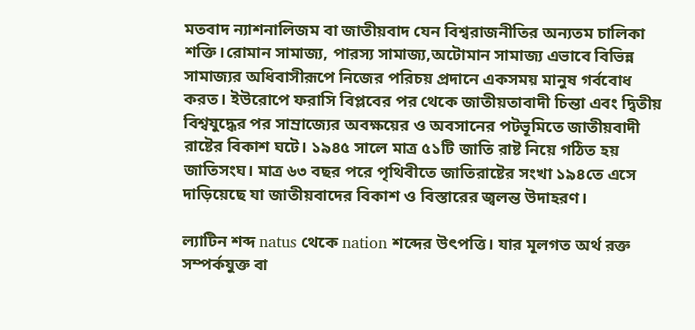মতবাদ ন্যাশনালিজম বা জাতীয়বাদ যেন বিশ্বরাজনীতির অন্যতম চালিকা শক্তি।রোমান সামাজ্য, পারস্য সামাজ্য,অটোমান সামাজ্য এভাবে বিভিন্ন সামাজ্যর অধিবাসীরূপে নিজের পরিচয় প্রদানে একসময় মানুষ গর্ববোধ করত। ইউরোপে ফরাসি বিপ্লবের পর থেকে জাতীয়তাবাদী চিন্তা এবং দ্বিতীয় বিশ্বযুদ্ধের পর সাম্রাজ্যের অবক্ষয়ের ও অবসানের পটভূমিতে জাতীয়বাদী রাষ্টের বিকাশ ঘটে। ১৯৪৫ সালে মাত্র ৫১টি জাতি রাষ্ট নিয়ে গঠিত হয় জাতিসংঘ। মাত্র ৬৩ বছর পরে পৃথিবীতে জাতিরাষ্টের সংখা ১৯৪তে এসে দাড়িয়েছে যা জাতীয়বাদের বিকাশ ও বিস্তারের জ্বলন্ত উদাহরণ।

ল্যাটিন শব্দ natus থেকে nation শব্দের উৎপত্তি। যার মূলগত অর্থ রক্ত সম্পর্কযুক্ত বা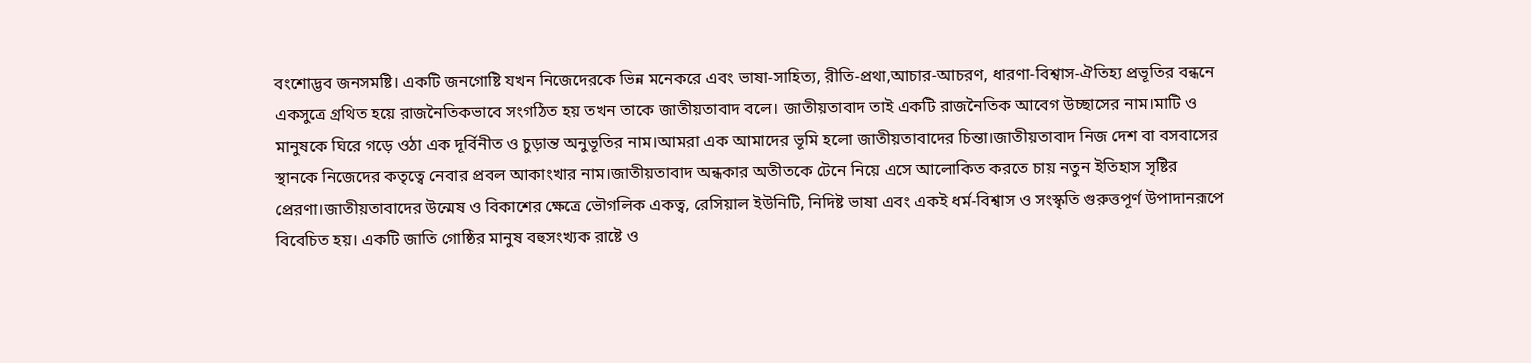বংশোদ্ভব জনসমষ্টি। একটি জনগোষ্টি যখন নিজেদেরকে ভিন্ন মনেকরে এবং ভাষা-সাহিত্য, রীতি-প্রথা,আচার-আচরণ, ধারণা-বিশ্বাস-ঐতিহ্য প্রভূতির বন্ধনে একসুত্রে গ্রথিত হয়ে রাজনৈতিকভাবে সংগঠিত হয় তখন তাকে জাতীয়তাবাদ বলে। জাতীয়তাবাদ তাই একটি রাজনৈতিক আবেগ উচ্ছাসের নাম।মাটি ও মানুষকে ঘিরে গড়ে ওঠা এক দূর্বিনীত ও চুড়ান্ত অনুভূতির নাম।আমরা এক আমাদের ভূমি হলো জাতীয়তাবাদের চিন্তা।জাতীয়তাবাদ নিজ দেশ বা বসবাসের স্থানকে নিজেদের কতৃত্বে নেবার প্রবল আকাংখার নাম।জাতীয়তাবাদ অন্ধকার অতীতকে টেনে নিয়ে এসে আলোকিত করতে চায় নতুন ইতিহাস সৃষ্টির প্রেরণা।জাতীয়তাবাদের উন্মেষ ও বিকাশের ক্ষেত্রে ভৌগলিক একত্ব, রেসিয়াল ইউনিটি, নিদিষ্ট ভাষা এবং একই ধর্ম-বিশ্বাস ও সংস্কৃতি গুরুত্তপূর্ণ উপাদানরূপে বিবেচিত হয়। একটি জাতি গোষ্ঠির মানুষ বহুসংখ্যক রাষ্টে ও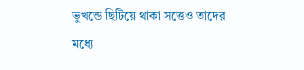ভুখন্ডে ছিটিয়ে থাকা সত্তেও তাদের মধ্যে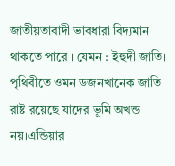জাতীয়তাবাদী ভাবধারা বিদ্যমান থাকতে পারে । যেমন : ইহুদী জাতি। পৃথিবীতে ওমন ডজনখানেক জাতি রাষ্ট রয়েছে যাদের ভূমি অখন্ড নয়।এন্ডিয়ার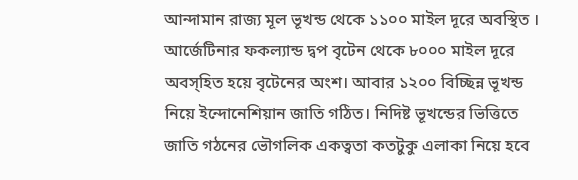আন্দামান রাজ্য মূল ভূখন্ড থেকে ১১০০ মাইল দূরে অবস্থিত । আর্জেটিনার ফকল্যান্ড দ্বপ বৃটেন থেকে ৮০০০ মাইল দূরে অবস্হিত হয়ে বৃটেনের অংশ। আবার ১২০০ বিচ্ছিন্ন ভূখন্ড নিয়ে ইন্দোনেশিয়ান জাতি গঠিত। নিদিষ্ট ভূখন্ডের ভিত্তিতে জাতি গঠনের ভৌগলিক একত্বতা কতটুকু এলাকা নিয়ে হবে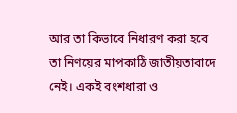আর তা কিভাবে নিধারণ করা হবে তা নিণয়ের মাপকাঠি জাতীয়তাবাদে নেই। একই বংশধারা ও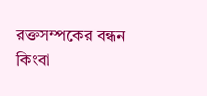রক্তসম্পকের বন্ধন কিংবা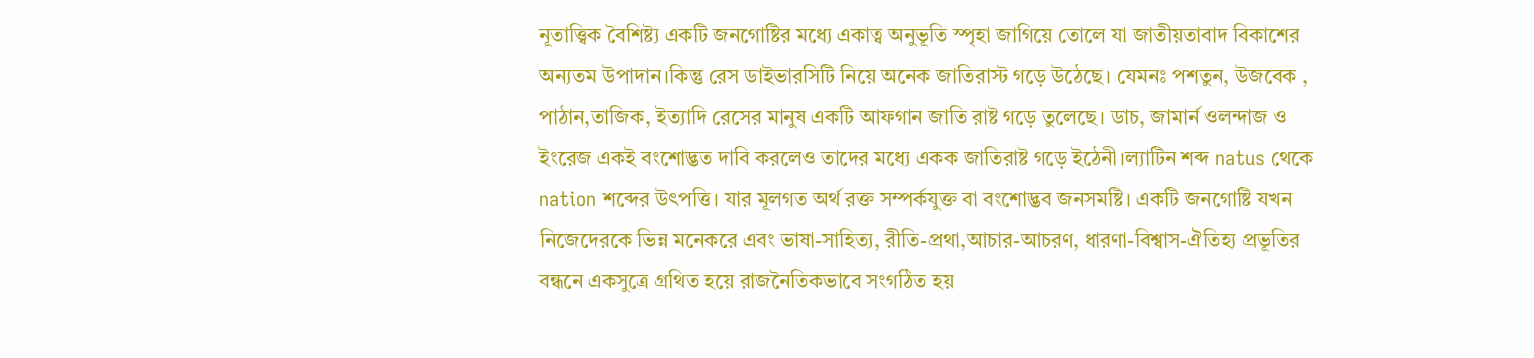নূতাত্ত্বিক বৈশিষ্ট্য একটি জনগোষ্টির মধ্যে একাত্ব অনুভূতি স্পৃহা জাগিয়ে তোলে যা জাতীয়তাবাদ বিকাশের অন্যতম উপাদান।কিন্তু রেস ডাইভারসিটি নিয়ে অনেক জাতিরাস্ট গড়ে উঠেছে। যেমনঃ পশতুন, উজবেক , পাঠান,তাজিক, ইত্যাদি রেসের মানুষ একটি আফগান জাতি রাষ্ট গড়ে তুলেছে। ডাচ, জামার্ন ওলন্দাজ ও ইংরেজ একই বংশোদ্ভত দাবি করলেও তাদের মধ্যে একক জাতিরাষ্ট গড়ে ইঠেনী।ল্যাটিন শব্দ natus থেকে nation শব্দের উৎপত্তি। যার মূলগত অর্থ রক্ত সম্পর্কযুক্ত বা বংশোদ্ভব জনসমষ্টি। একটি জনগোষ্টি যখন নিজেদেরকে ভিন্ন মনেকরে এবং ভাষা-সাহিত্য, রীতি-প্রথা,আচার-আচরণ, ধারণা-বিশ্বাস-ঐতিহ্য প্রভূতির বন্ধনে একসুত্রে গ্রথিত হয়ে রাজনৈতিকভাবে সংগঠিত হয়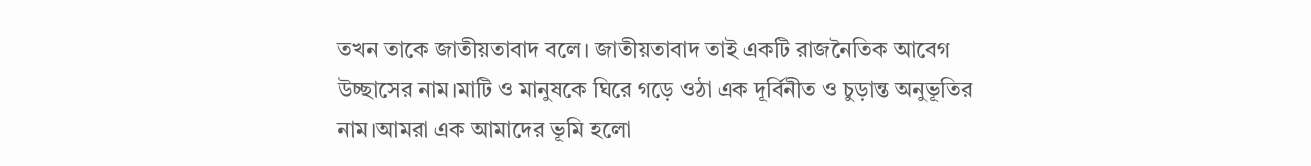তখন তাকে জাতীয়তাবাদ বলে। জাতীয়তাবাদ তাই একটি রাজনৈতিক আবেগ উচ্ছাসের নাম।মাটি ও মানুষকে ঘিরে গড়ে ওঠা এক দূর্বিনীত ও চুড়ান্ত অনুভূতির নাম।আমরা এক আমাদের ভূমি হলো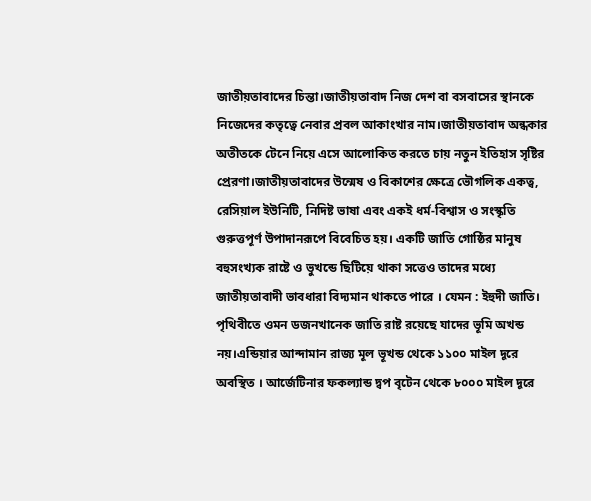জাতীয়তাবাদের চিন্তা।জাতীয়তাবাদ নিজ দেশ বা বসবাসের স্থানকে নিজেদের কতৃত্বে নেবার প্রবল আকাংখার নাম।জাতীয়তাবাদ অন্ধকার অতীতকে টেনে নিয়ে এসে আলোকিত করতে চায় নতুন ইতিহাস সৃষ্টির প্রেরণা।জাতীয়তাবাদের উন্মেষ ও বিকাশের ক্ষেত্রে ভৌগলিক একত্ব, রেসিয়াল ইউনিটি, নিদিষ্ট ভাষা এবং একই ধর্ম-বিশ্বাস ও সংস্কৃতি গুরুত্তপূর্ণ উপাদানরূপে বিবেচিত হয়। একটি জাতি গোষ্ঠির মানুষ বহুসংখ্যক রাষ্টে ও ভুখন্ডে ছিটিয়ে থাকা সত্তেও তাদের মধ্যে জাতীয়তাবাদী ভাবধারা বিদ্যমান থাকতে পারে । যেমন : ইহুদী জাতি। পৃথিবীতে ওমন ডজনখানেক জাতি রাষ্ট রয়েছে যাদের ভূমি অখন্ড নয়।এন্ডিয়ার আন্দামান রাজ্য মূল ভূখন্ড থেকে ১১০০ মাইল দূরে অবস্থিত । আর্জেটিনার ফকল্যান্ড দ্বপ বৃটেন থেকে ৮০০০ মাইল দূরে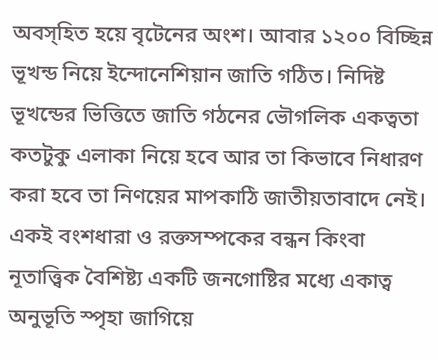অবস্হিত হয়ে বৃটেনের অংশ। আবার ১২০০ বিচ্ছিন্ন ভূখন্ড নিয়ে ইন্দোনেশিয়ান জাতি গঠিত। নিদিষ্ট ভূখন্ডের ভিত্তিতে জাতি গঠনের ভৌগলিক একত্বতা কতটুকু এলাকা নিয়ে হবে আর তা কিভাবে নিধারণ করা হবে তা নিণয়ের মাপকাঠি জাতীয়তাবাদে নেই। একই বংশধারা ও রক্তসম্পকের বন্ধন কিংবা নূতাত্ত্বিক বৈশিষ্ট্য একটি জনগোষ্টির মধ্যে একাত্ব অনুভূতি স্পৃহা জাগিয়ে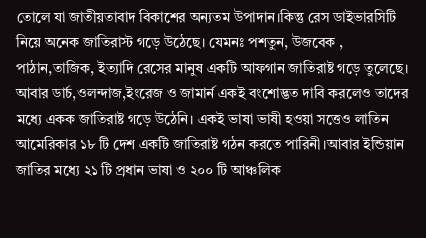তোলে যা জাতীয়তাবাদ বিকাশের অন্যতম উপাদান।কিন্তু রেস ডাইভারসিটি নিয়ে অনেক জাতিরাস্ট গড়ে উঠেছে। যেমনঃ পশতুন, উজবেক , পাঠান,তাজিক, ইত্যাদি রেসের মানুষ একটি আফগান জাতিরাষ্ট গড়ে তুলেছে। আবার ডার্চ,ওলন্দাজ,ইংরেজ ও জামার্ন একই বংশোদ্ভত দাবি করলেও তাদের মধ্যে একক জাতিরাষ্ট গড়ে উঠেনি। একই ভাষা ভাষী হওয়া সত্তেও লাতিন আমেরিকার ১৮ টি দেশ একটি জাতিরাষ্ট গঠন করতে পারিনী।আবার ইন্ডিয়ান জাতির মধ্যে ২১ টি প‌্রধান ভাষা ও ২০০ টি আঞ্চলিক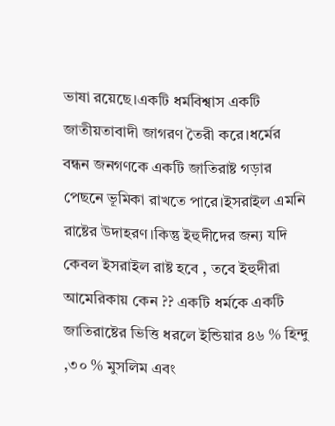ভাষা রয়েছে।একটি ধর্মবিশ্বাস একটি জাতীয়তাবাদী জাগরণ তৈরী করে।ধর্মের বন্ধন জনগণকে একটি জাতিরাষ্ট গড়ার পেছনে ভূমিকা রাখতে পারে।ইসরাইল এমনি রাষ্টের উদাহরণ।কিন্তু ইহুদীদের জন্য যদি কেবল ইসরাইল রাষ্ট হবে , তবে ইহুদীরা আমেরিকায় কেন ?? একটি ধর্মকে একটি জাতিরাষ্টের ভিত্তি ধরলে ইন্ডিয়ার ৪৬ % হিন্দু ,৩০ % মুসলিম এবং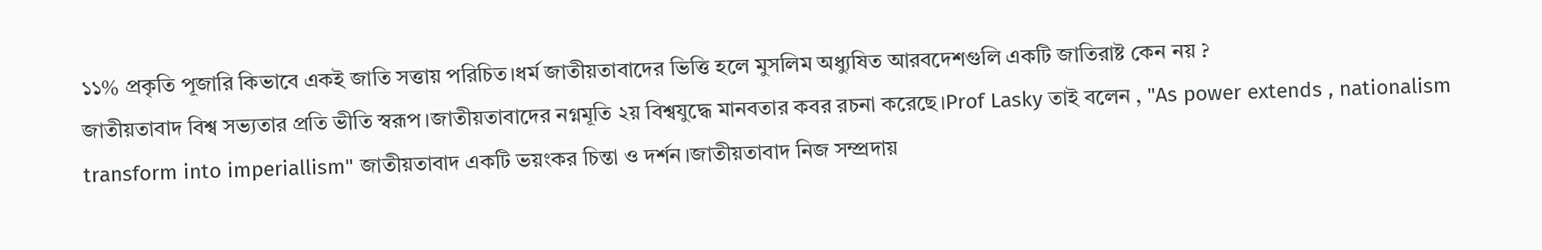১১% প্রকৃতি পূজারি কিভাবে একই জাতি সত্তায় পরিচিত।ধর্ম জাতীয়তাবাদের ভিত্তি হলে মুসলিম অধ্যুষিত আরবদেশগুলি একটি জাতিরাষ্ট কেন নয় ?
জাতীয়তাবাদ বিশ্ব সভ্যতার প্রতি ভীতি স্বরূপ।জাতীয়তাবাদের নগ্নমূতি ২য় বিশ্বযুদ্ধে মানবতার কবর রচনা করেছে।Prof Lasky তাই বলেন , "As power extends , nationalism transform into imperiallism" জাতীয়তাবাদ একটি ভয়ংকর চিন্তা ও দর্শন।জাতীয়তাবাদ নিজ সম্প্রদায়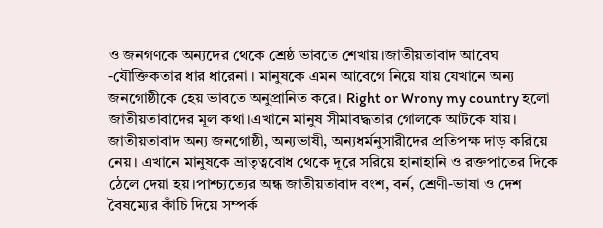ও জনগণকে অন্যদের থেকে শ্রেষ্ঠ ভাবতে শেখায়।জাতীয়তাবাদ আবেঘ -যৌক্তিকতার ধার ধারেনা । মানুষকে এমন আবেগে নিয়ে যায় যেখানে অন্য জনগোষ্ঠীকে হেয় ভাবতে অনুপ্রানিত করে। Right or Wrony my country হলো জাতীয়তাবাদের মূল কথা।এখানে মানুষ সীমাবদ্ধতার গোলকে আটকে যায়। জাতীয়তাবাদ অন্য জনগোষ্ঠী, অন্যভাষী, অন্যধর্মনুসারীদের প্রতিপক্ষ দাড় করিয়ে নেয়। এখানে মানুষকে ভ্রাতৃত্ববোধ থেকে দূরে সরিয়ে হানাহানি ও রক্তপাতের দিকে ঠেলে দেয়া হয়।পাশ্চ্যত্যের অন্ধ জাতীয়তাবাদ বংশ, বর্ন, শ্রেণী-ভাষা ও দেশ বৈষম্যের কাঁচি দিয়ে সম্পর্ক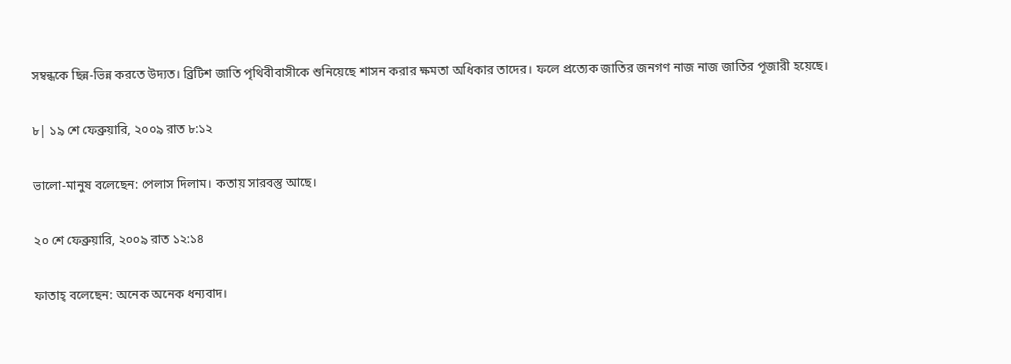সম্বন্ধকে ছিন্ন-ভিন্ন করতে উদ্যত। ব্রিটিশ জাতি পৃথিবীবাসীকে শুনিয়েছে শাসন করার ক্ষমতা অধিকার তাদের। ফলে প্রত্যেক জাতির জনগণ নাজ নাজ জাতির পূজারী হয়েছে।

৮| ১৯ শে ফেব্রুয়ারি, ২০০৯ রাত ৮:১২

ভালো-মানুষ বলেছেন: পেলাস দিলাম। কতায় সারবস্তু আছে।

২০ শে ফেব্রুয়ারি, ২০০৯ রাত ১২:১৪

ফাতাহ্‌ বলেছেন: অনেক অনেক ধন্যবাদ।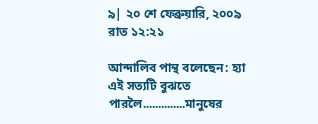৯| ২০ শে ফেব্রুয়ারি, ২০০৯ রাত ১২:২১

আন্দালিব পান্থ বলেছেন: হ্যা এই সত্যটি বুঝতে পারলৈ..............মানুষের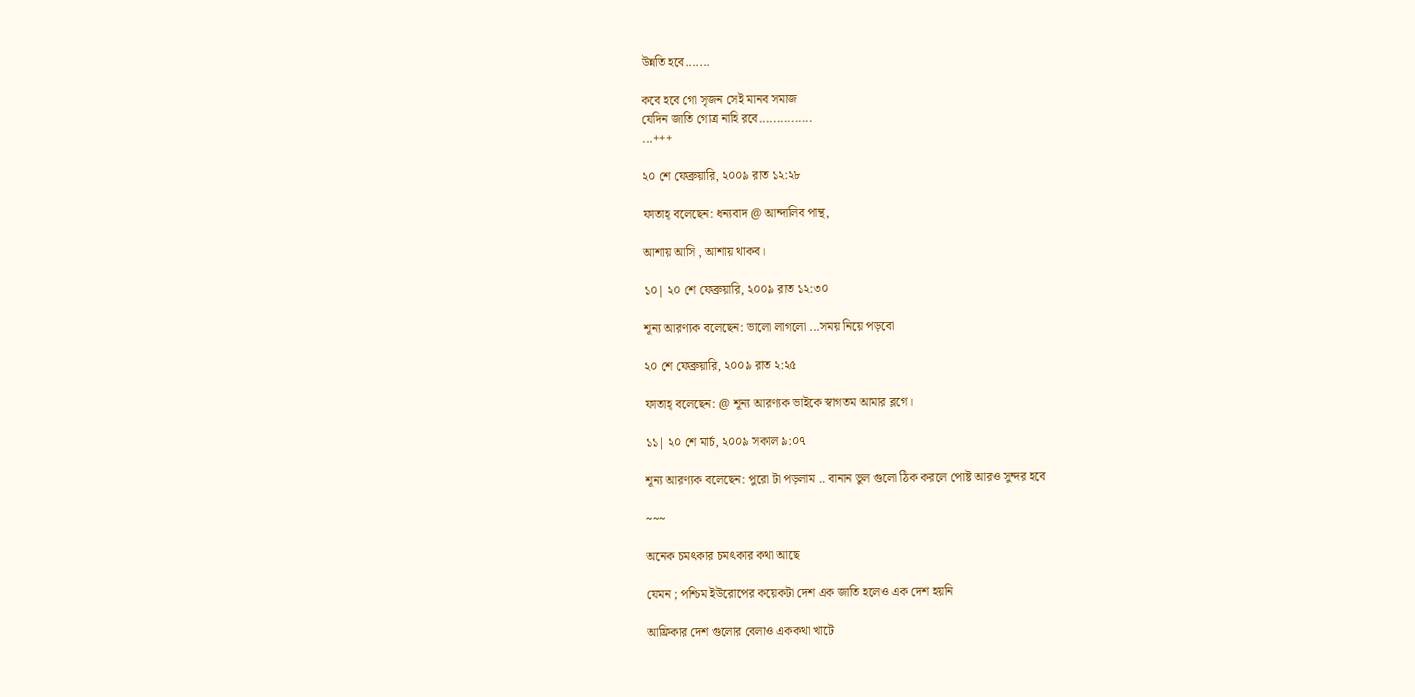উন্নতি হবে.......

কবে হবে গো সৃজন সেই মানব সমাজ
যেদিন জাতি গোত্র নাহি রবে...............
...+++

২০ শে ফেব্রুয়ারি, ২০০৯ রাত ১২:২৮

ফাতাহ্‌ বলেছেন: ধন্যবাদ @ আন্দালিব পান্থ,

আশায় আসি , আশায় থাকব।

১০| ২০ শে ফেব্রুয়ারি, ২০০৯ রাত ১২:৩০

শূন্য আরণ্যক বলেছেন: ভালো লাগলো ...সময় নিয়ে পড়বো

২০ শে ফেব্রুয়ারি, ২০০৯ রাত ২:২৫

ফাতাহ্‌ বলেছেন: @ শূন্য আরণ্যক ভাইকে স্বাগতম আমার ব্লগে।

১১| ২০ শে মার্চ, ২০০৯ সকাল ৯:০৭

শূন্য আরণ্যক বলেছেন: পুরো টা পড়লাম .. বানান ভুল গুলো ঠিক করলে পোষ্ট আরও সুন্দর হবে

~~~

অনেক চমৎকার চমৎকার কথা আছে

যেমন ; পশ্চিম ইউরোপের কয়েকটা দেশ এক জাতি হলেও এক দেশ হয়নি

আফ্রিকার দেশ গুলোর বেলাও এককথা খাটে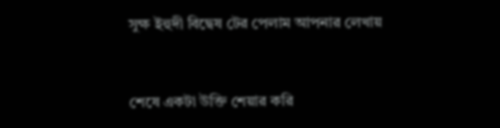সুক্ষ ইহুদী বিদ্বেষ টের পেলাম আপনার লেখায়


শেষে একটা উক্তি শেয়ার করি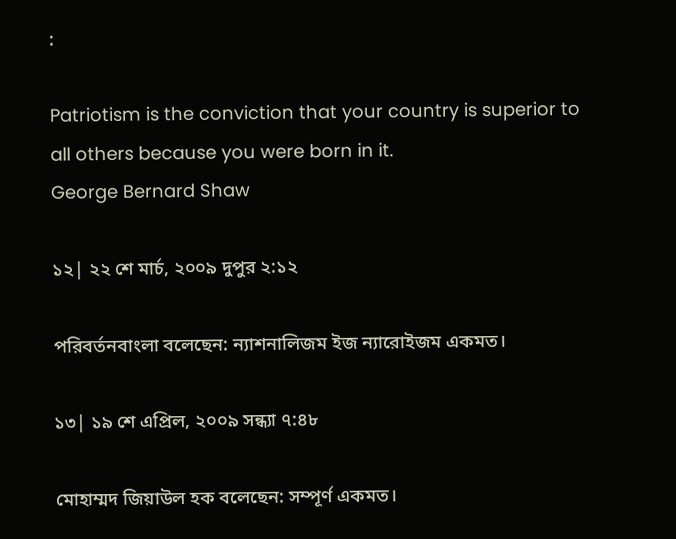:

Patriotism is the conviction that your country is superior to all others because you were born in it.
George Bernard Shaw

১২| ২২ শে মার্চ, ২০০৯ দুপুর ২:১২

পরিবর্তনবাংলা বলেছেন: ন্যাশনালিজম ইজ ন্যারোইজম একমত।

১৩| ১৯ শে এপ্রিল, ২০০৯ সন্ধ্যা ৭:৪৮

মোহাম্মদ জিয়াউল হক বলেছেন: সম্পূর্ণ একমত।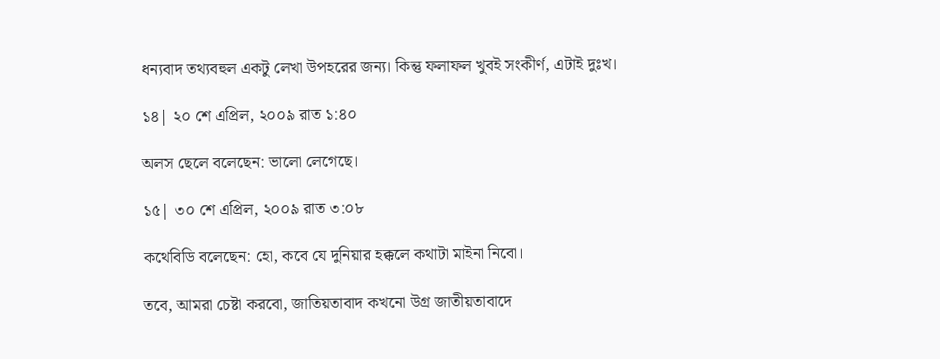ধন্যবাদ তথ্যবহুল একটু লেখা উপহরের জন্য। কিন্তু ফলাফল খুবই সংকীর্ণ, এটাই দুঃখ।

১৪| ২০ শে এপ্রিল, ২০০৯ রাত ১:৪০

অলস ছেলে বলেছেন: ভালো লেগেছে।

১৫| ৩০ শে এপ্রিল, ২০০৯ রাত ৩:০৮

কথেবিডি বলেছেন: হো, কবে যে দুনিয়ার হক্কলে কথাটা মাইনা নিবো।

তবে, আমরা চেষ্টা করবো, জাতিয়তাবাদ কখনো উগ্র জাতীয়তাবাদে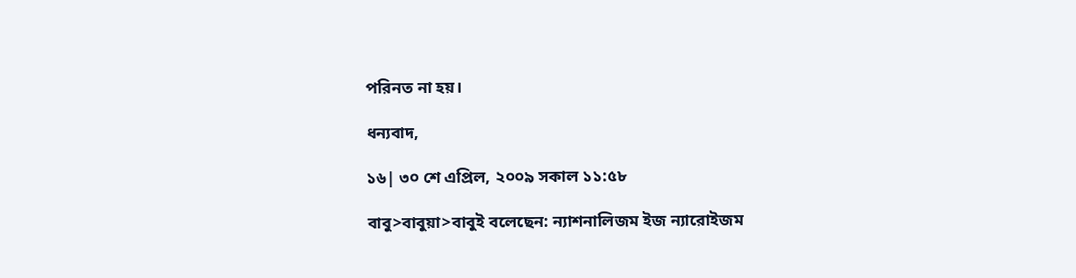পরিনত না হয়।

ধন্যবাদ,

১৬| ৩০ শে এপ্রিল, ২০০৯ সকাল ১১:৫৮

বাবু>বাবুয়া>বাবুই বলেছেন: ন্যাশনালিজম ইজ ন্যারোইজম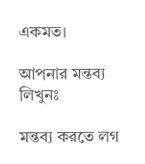একমত।

আপনার মন্তব্য লিখুনঃ

মন্তব্য করতে লগ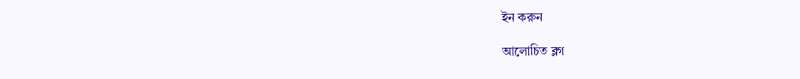ইন করুন

আলোচিত ব্লগ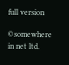full version

©somewhere in net ltd.